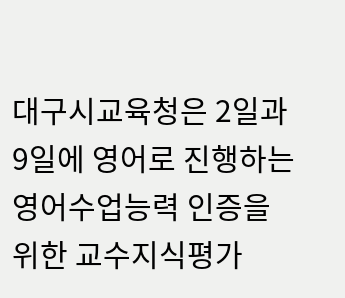대구시교육청은 2일과 9일에 영어로 진행하는 영어수업능력 인증을 위한 교수지식평가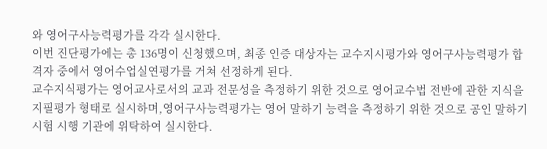와 영어구사능력평가를 각각 실시한다.
이번 진단평가에는 총 136명이 신청했으며, 최종 인증 대상자는 교수지시평가와 영어구사능력평가 합격자 중에서 영어수업실연평가를 거쳐 선정하게 된다.
교수지식평가는 영어교사로서의 교과 전문성을 측정하기 위한 것으로 영어교수법 전반에 관한 지식을 지필평가 형태로 실시하며,영어구사능력평가는 영어 말하기 능력을 측정하기 위한 것으로 공인 말하기 시험 시행 기관에 위탁하여 실시한다.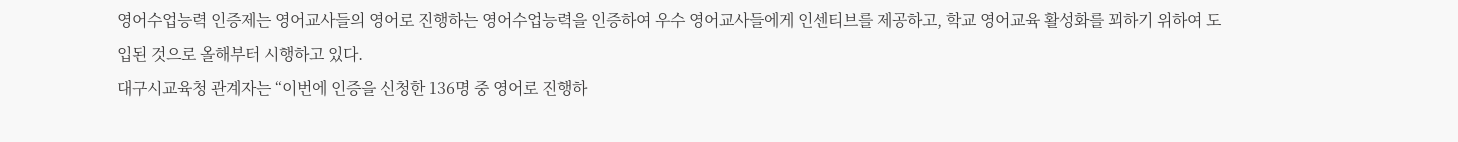영어수업능력 인증제는 영어교사들의 영어로 진행하는 영어수업능력을 인증하여 우수 영어교사들에게 인센티브를 제공하고, 학교 영어교육 활성화를 꾀하기 위하여 도입된 것으로 올해부터 시행하고 있다.
대구시교육청 관계자는 “이번에 인증을 신청한 136명 중 영어로 진행하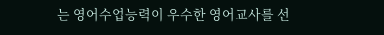는 영어수업능력이 우수한 영어교사를 선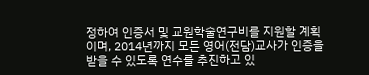정하여 인증서 및 교원학술연구비를 지원할 계획이며, 2014년까지 모든 영어(전담)교사가 인증을 받을 수 있도록 연수를 추진하고 있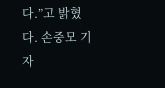다.”고 밝혔다. 손중모 기자